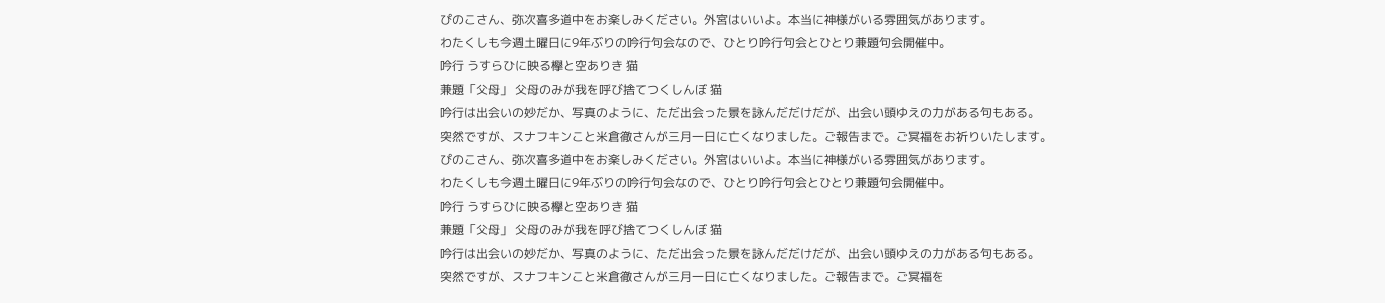ぴのこさん、弥次喜多道中をお楽しみください。外宮はいいよ。本当に神様がいる雰囲気があります。
わたくしも今週土曜日に9年ぶりの吟行句会なので、ひとり吟行句会とひとり兼題句会開催中。
吟行 うすらひに映る欅と空ありき 猫
兼題「父母」 父母のみが我を呼び捨てつくしんぼ 猫
吟行は出会いの妙だか、写真のように、ただ出会った景を詠んだだけだが、出会い頭ゆえの力がある句もある。
突然ですが、スナフキンこと米倉徹さんが三月一日に亡くなりました。ご報告まで。ご冥福をお祈りいたします。
ぴのこさん、弥次喜多道中をお楽しみください。外宮はいいよ。本当に神様がいる雰囲気があります。
わたくしも今週土曜日に9年ぶりの吟行句会なので、ひとり吟行句会とひとり兼題句会開催中。
吟行 うすらひに映る欅と空ありき 猫
兼題「父母」 父母のみが我を呼び捨てつくしんぼ 猫
吟行は出会いの妙だか、写真のように、ただ出会った景を詠んだだけだが、出会い頭ゆえの力がある句もある。
突然ですが、スナフキンこと米倉徹さんが三月一日に亡くなりました。ご報告まで。ご冥福を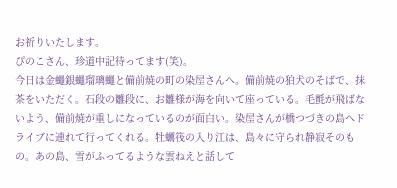お祈りいたします。
ぴのこさん、珍道中記待ってます(笑)。
今日は金蠅銀蠅瑠璃蠅と備前焼の町の染屋さんへ。備前焼の狛犬のそばで、抹茶をいただく。石段の雛段に、お雛様が海を向いて座っている。毛氈が飛ばないよう、備前焼が重しになっているのが面白い。染屋さんが橋つづきの島へドライブに連れて行ってくれる。牡蠣筏の入り江は、島々に守られ静寂そのもの。あの島、雪がふってるような雲ねえと話して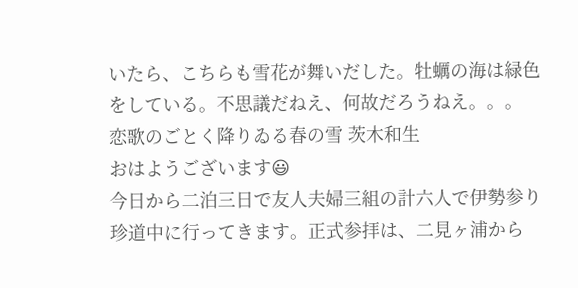いたら、こちらも雪花が舞いだした。牡蠣の海は緑色をしている。不思議だねえ、何故だろうねえ。。。
恋歌のごとく降りゐる春の雪 茨木和生
おはようございます😃
今日から二泊三日で友人夫婦三組の計六人で伊勢参り珍道中に行ってきます。正式参拝は、二見ヶ浦から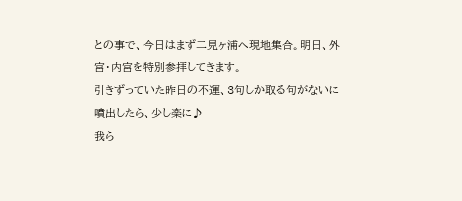との事で、今日はまず二見ヶ浦へ現地集合。明日、外宮・内宮を特別参拝してきます。
引きずっていた昨日の不運、3句しか取る句がないに噴出したら、少し楽に♪
我ら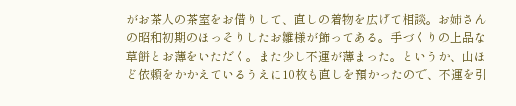がお茶人の茶室をお借りして、直しの着物を広げて相談。お姉さんの昭和初期のほっそりしたお雛様が飾ってある。手づくりの上品な草餅とお薄をいただく。また少し不運が薄まった。というか、山ほど依頼をかかえているうえに10枚も直しを預かったので、不運を引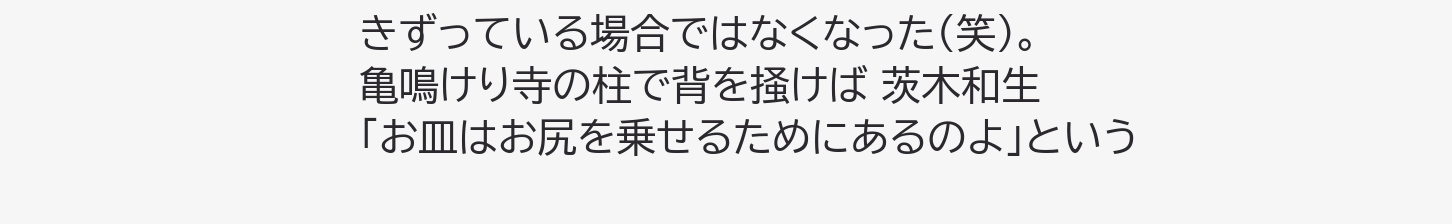きずっている場合ではなくなった(笑)。
亀鳴けり寺の柱で背を掻けば 茨木和生
「お皿はお尻を乗せるためにあるのよ」という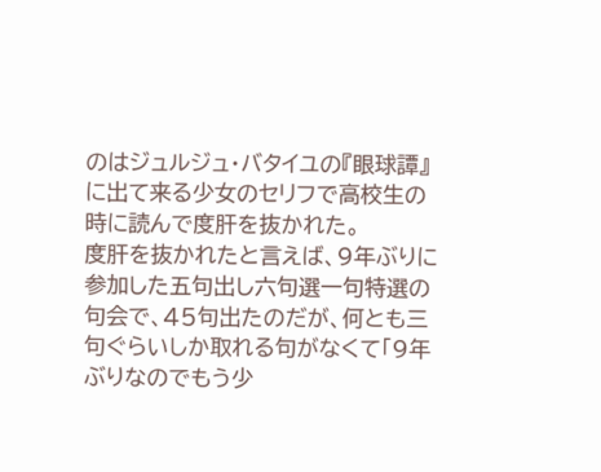のはジュルジュ・バタイユの『眼球譚』に出て来る少女のセリフで高校生の時に読んで度肝を抜かれた。
度肝を抜かれたと言えば、9年ぶりに参加した五句出し六句選一句特選の句会で、45句出たのだが、何とも三句ぐらいしか取れる句がなくて「9年ぶりなのでもう少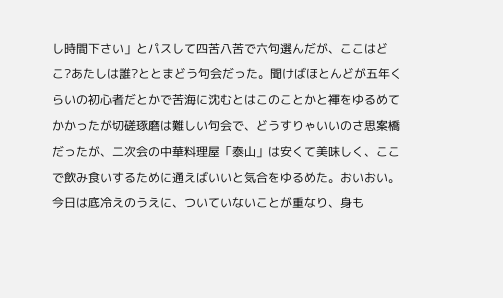し時間下さい」とパスして四苦八苦で六句選んだが、ここはどこ?あたしは誰?ととまどう句会だった。聞けばほとんどが五年くらいの初心者だとかで苦海に沈むとはこのことかと褌をゆるめてかかったが切磋琢磨は難しい句会で、どうすりゃいいのさ思案橋だったが、二次会の中華料理屋「泰山」は安くて美味しく、ここで飲み食いするために通えばいいと気合をゆるめた。おいおい。
今日は底冷えのうえに、ついていないことが重なり、身も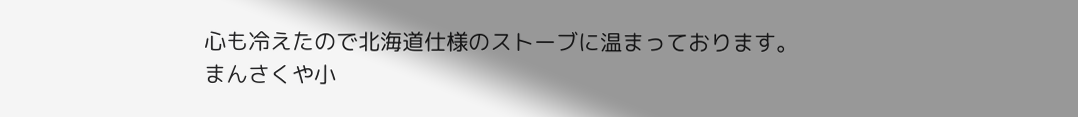心も冷えたので北海道仕様のストーブに温まっております。
まんさくや小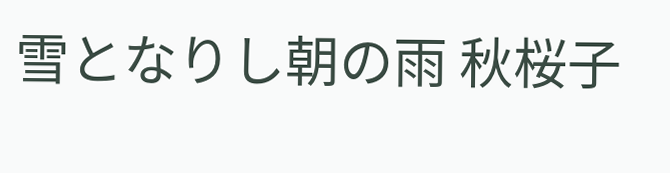雪となりし朝の雨 秋桜子